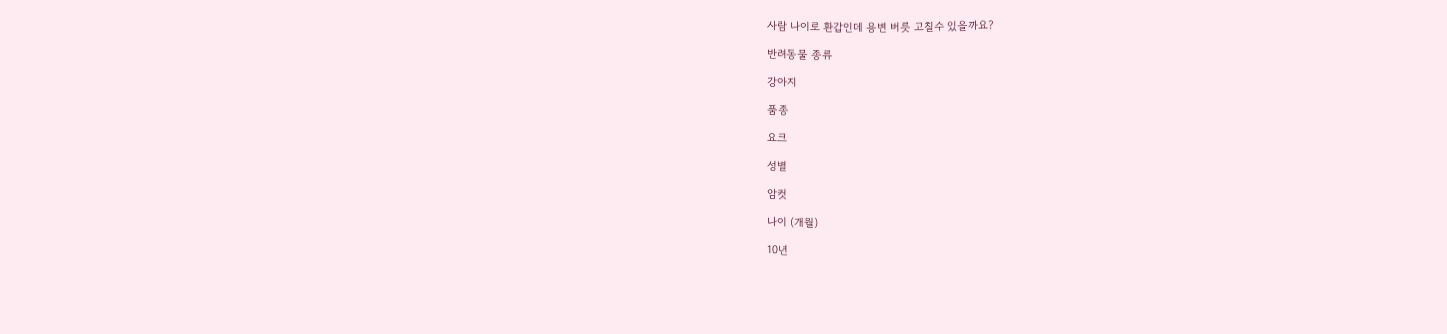사람 나이로 환갑인데 용변 버릇 고칠수 있을까요?

반려동물 종류

강아지

품종

요크

성별

암컷

나이 (개월)

10년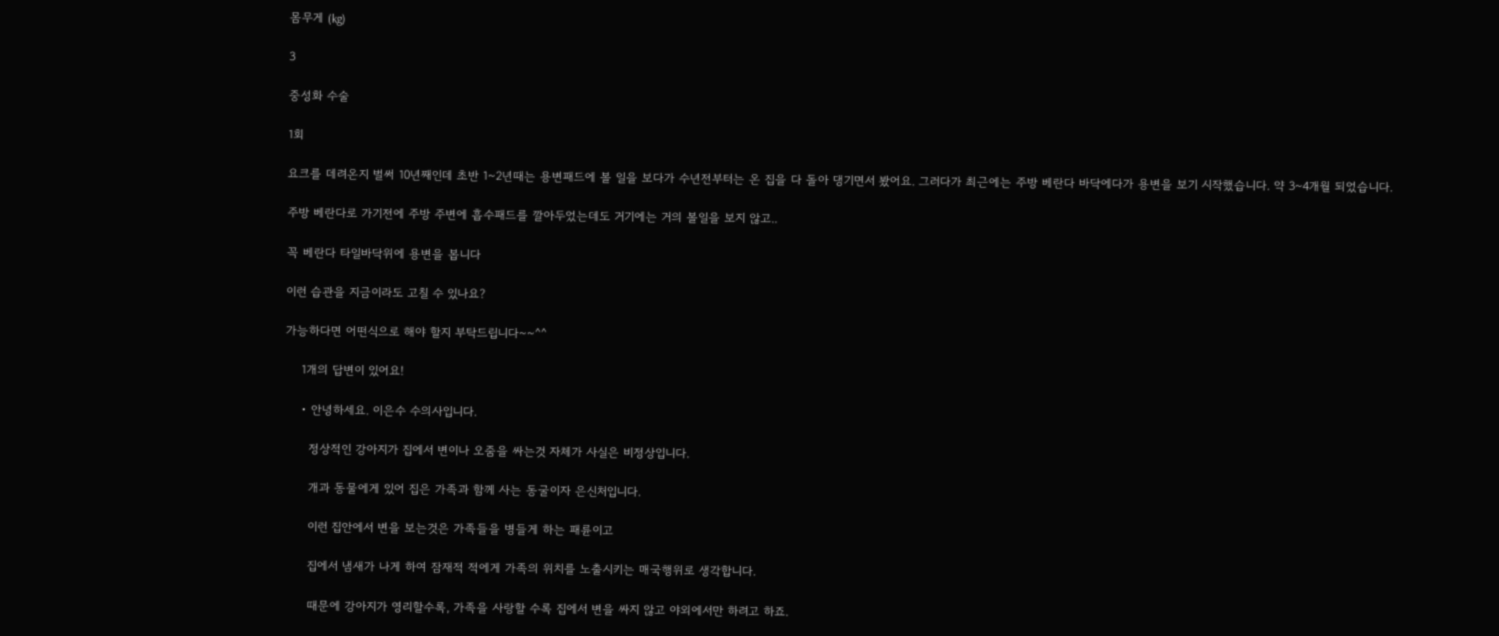몸무게 (kg)

3

중성화 수술

1회

요크를 데려온지 벌써 10년째인데 초반 1~2년때는 용변패드에 볼 일을 보다가 수년전부터는 온 집을 다 돌아 댕기면서 봤어요. 그러다가 최근에는 주방 베란다 바닥에다가 용변을 보기 시작했습니다. 약 3~4개월 되었습니다.

주방 베란다로 가기전에 주방 주변에 흡수패드를 깔아두었는데도 거기에는 거의 볼일을 보지 않고..

꼭 베란다 타일바닥위에 용변을 봅니다

이런 습관을 지금이라도 고칠 수 있나요?

가능하다면 어떤식으로 해야 할지 부탁드립니다~~^^

    1개의 답변이 있어요!

    • 안녕하세요. 이은수 수의사입니다.

      정상적인 강아지가 집에서 변이나 오줌을 싸는것 자체가 사실은 비정상입니다.

      개과 동물에게 있어 집은 가족과 함께 사는 동굴이자 은신처입니다.

      이런 집안에서 변을 보는것은 가족들을 병들게 하는 패륜이고

      집에서 냄새가 나게 하여 잠재적 적에게 가족의 위치를 노출시키는 매국행위로 생각합니다.

      때문에 강아지가 영리할수록, 가족을 사랑할 수록 집에서 변을 싸지 않고 야외에서만 하려고 하죠.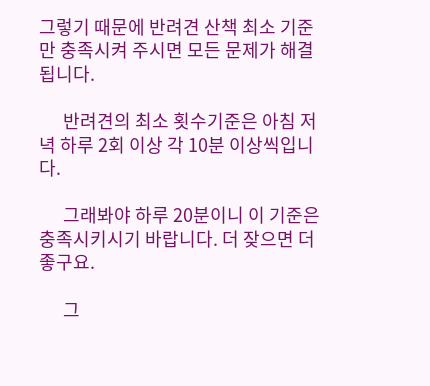그렇기 때문에 반려견 산책 최소 기준만 충족시켜 주시면 모든 문제가 해결됩니다.

      반려견의 최소 횟수기준은 아침 저녁 하루 2회 이상 각 10분 이상씩입니다.

      그래봐야 하루 20분이니 이 기준은 충족시키시기 바랍니다. 더 잦으면 더 좋구요.

      그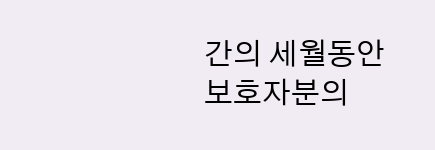간의 세월동안 보호자분의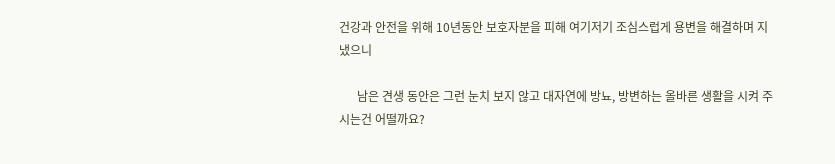건강과 안전을 위해 10년동안 보호자분을 피해 여기저기 조심스럽게 용변을 해결하며 지냈으니

      남은 견생 동안은 그런 눈치 보지 않고 대자연에 방뇨, 방변하는 올바른 생활을 시켜 주시는건 어떨까요?